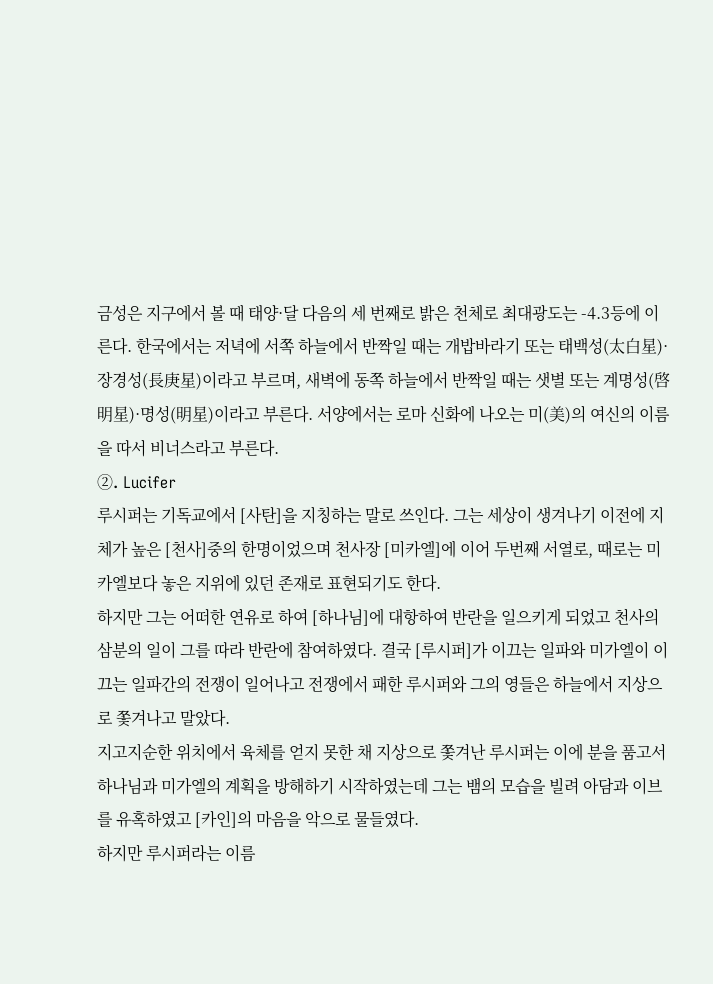금성은 지구에서 볼 때 태양·달 다음의 세 번째로 밝은 천체로 최대광도는 -4.3등에 이른다. 한국에서는 저녁에 서쪽 하늘에서 반짝일 때는 개밥바라기 또는 태백성(太白星)·장경성(長庚星)이라고 부르며, 새벽에 동쪽 하늘에서 반짝일 때는 샛별 또는 계명성(啓明星)·명성(明星)이라고 부른다. 서양에서는 로마 신화에 나오는 미(美)의 여신의 이름을 따서 비너스라고 부른다.
②. Lucifer
루시퍼는 기독교에서 [사탄]을 지칭하는 말로 쓰인다. 그는 세상이 생겨나기 이전에 지체가 높은 [천사]중의 한명이었으며 천사장 [미카엘]에 이어 두번째 서열로, 때로는 미카엘보다 놓은 지위에 있던 존재로 표현되기도 한다.
하지만 그는 어떠한 연유로 하여 [하나님]에 대항하여 반란을 일으키게 되었고 천사의 삼분의 일이 그를 따라 반란에 참여하였다. 결국 [루시퍼]가 이끄는 일파와 미가엘이 이끄는 일파간의 전쟁이 일어나고 전쟁에서 패한 루시퍼와 그의 영들은 하늘에서 지상으로 쫓겨나고 말았다.
지고지순한 위치에서 육체를 얻지 못한 채 지상으로 쫓겨난 루시퍼는 이에 분을 품고서 하나님과 미가엘의 계획을 방해하기 시작하였는데 그는 뱀의 모습을 빌려 아담과 이브를 유혹하였고 [카인]의 마음을 악으로 물들였다.
하지만 루시퍼라는 이름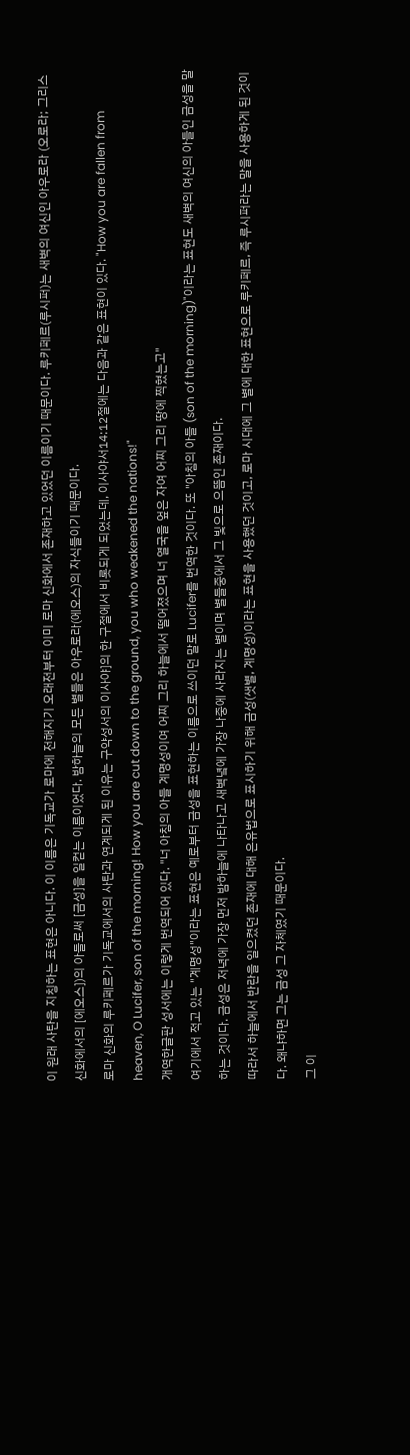이 원래 사탄을 지칭하는 표현은 아니다. 이 이름은 기독교가 로마에 전해지기 오래전부터 이미 로마 신화에서 존재하고 있었던 이름이기 때문이다. 루키페르(루시퍼)는 새벽의 여신인 아우로라 (오로라; 그리스 신화에서의 [에오스])의 아들로써 [금성]을 일컫는 이름이었다. 밤하늘의 모든 별들은 아우로라(에오스)의 자식들이기 때문이다.
로마 신화의 루키페르가 기독교에서의 사탄과 연계되게 된 이유는 구약성서의 이사야]의 한 구절에서 비롯되게 되었는데, 이사야서14:12절에는 다음과 같은 표현이 있다. "How you are fallen from heaven, O Lucifer, son of the morning! How you are cut down to the ground, you who weakened the nations!"
개역한글판 성서에는 이렇게 번역되어 있다. "너 아침의 아들 계명성이여 어찌 그리 하늘에서 떨어졌으며 너 열국을 엎은 자여 어찌 그리 땅에 찍혔는고"
여기에서 적고 있는 "계명성"이라는 표현은 예로부터 금성을 표현하는 이름으로 쓰이던 말로 Lucifer를 번역한 것이다. 또 "아침의 아들 (son of the morning)"이라는 표현도 새벽의 여신의 아들인 금성을 말하는 것이다. 금성은 저녁에 가장 먼저 밤하늘에 나타나고 새벽녘에 가장 나중에 사라지는 별이며 별들중에서 그 빛으로 으뜸인 존재이다.
따라서 하늘에서 반란을 일으켰던 존재에 대해 은유법으로 표시하기 위해 금성(샛별, 계명성)이라는 표현을 사용했던 것이고, 로마 시대에 그 별에 대한 표현으로 루키페르, 즉 루시퍼라는 말을 사용하게 된 것이다. 왜냐하면 그는 금성 그 자체였기 때문이다.
그 이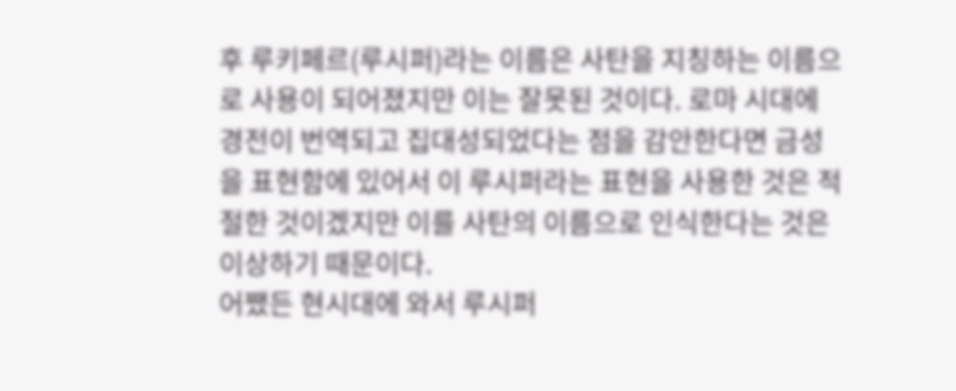후 루키페르(루시퍼)라는 이름은 사탄을 지칭하는 이름으로 사용이 되어졌지만 이는 잘못된 것이다. 로마 시대에 경전이 번역되고 집대성되었다는 점을 감안한다면 금성을 표현함에 있어서 이 루시퍼라는 표현을 사용한 것은 적절한 것이겠지만 이를 사탄의 이름으로 인식한다는 것은 이상하기 때문이다.
어쨌든 현시대에 와서 루시퍼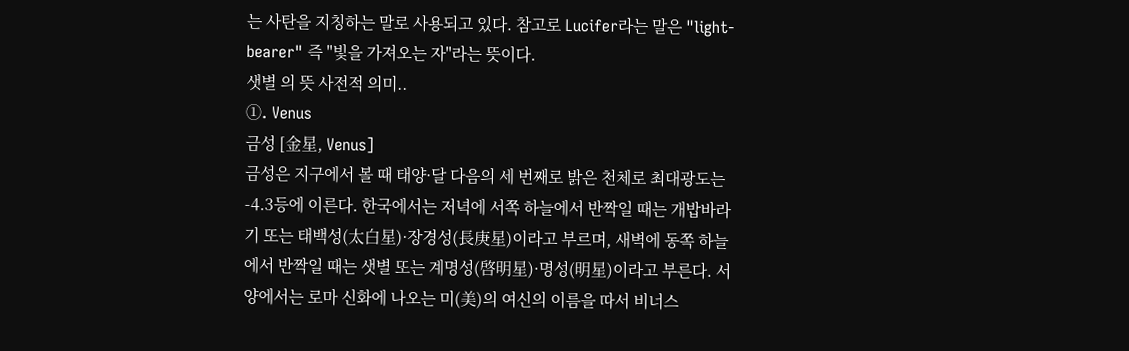는 사탄을 지칭하는 말로 사용되고 있다. 참고로 Lucifer라는 말은 "light-bearer" 즉 "빛을 가져오는 자"라는 뜻이다.
샛별 의 뜻 사전적 의미..
①. Venus
금성 [金星, Venus]
금성은 지구에서 볼 때 태양·달 다음의 세 번째로 밝은 천체로 최대광도는 -4.3등에 이른다. 한국에서는 저녁에 서쪽 하늘에서 반짝일 때는 개밥바라기 또는 태백성(太白星)·장경성(長庚星)이라고 부르며, 새벽에 동쪽 하늘에서 반짝일 때는 샛별 또는 계명성(啓明星)·명성(明星)이라고 부른다. 서양에서는 로마 신화에 나오는 미(美)의 여신의 이름을 따서 비너스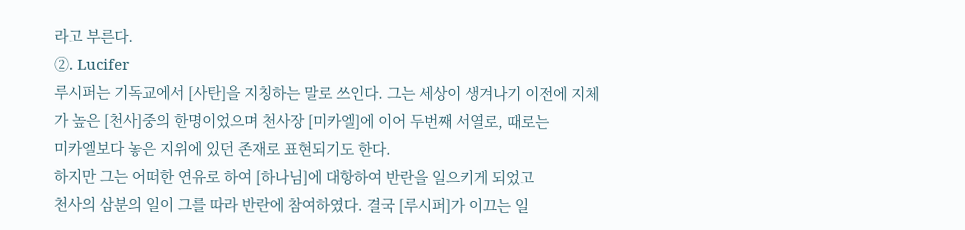라고 부른다.
②. Lucifer
루시퍼는 기독교에서 [사탄]을 지칭하는 말로 쓰인다. 그는 세상이 생겨나기 이전에 지체가 높은 [천사]중의 한명이었으며 천사장 [미카엘]에 이어 두번째 서열로, 때로는
미카엘보다 놓은 지위에 있던 존재로 표현되기도 한다.
하지만 그는 어떠한 연유로 하여 [하나님]에 대항하여 반란을 일으키게 되었고
천사의 삼분의 일이 그를 따라 반란에 참여하였다. 결국 [루시퍼]가 이끄는 일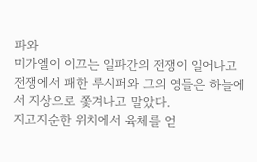파와
미가엘이 이끄는 일파간의 전쟁이 일어나고 전쟁에서 패한 루시퍼와 그의 영들은 하늘에서 지상으로 쫓겨나고 말았다.
지고지순한 위치에서 육체를 얻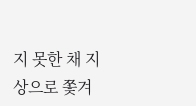지 못한 채 지상으로 쫓겨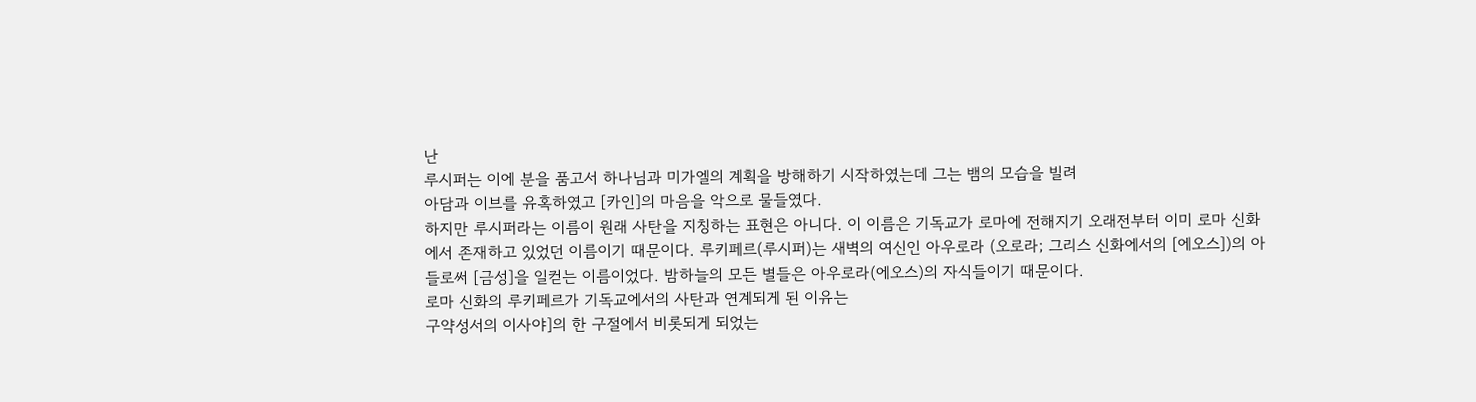난
루시퍼는 이에 분을 품고서 하나님과 미가엘의 계획을 방해하기 시작하였는데 그는 뱀의 모습을 빌려
아담과 이브를 유혹하였고 [카인]의 마음을 악으로 물들였다.
하지만 루시퍼라는 이름이 원래 사탄을 지칭하는 표현은 아니다. 이 이름은 기독교가 로마에 전해지기 오래전부터 이미 로마 신화에서 존재하고 있었던 이름이기 때문이다. 루키페르(루시퍼)는 새벽의 여신인 아우로라 (오로라; 그리스 신화에서의 [에오스])의 아들로써 [금성]을 일컫는 이름이었다. 밤하늘의 모든 별들은 아우로라(에오스)의 자식들이기 때문이다.
로마 신화의 루키페르가 기독교에서의 사탄과 연계되게 된 이유는
구약성서의 이사야]의 한 구절에서 비롯되게 되었는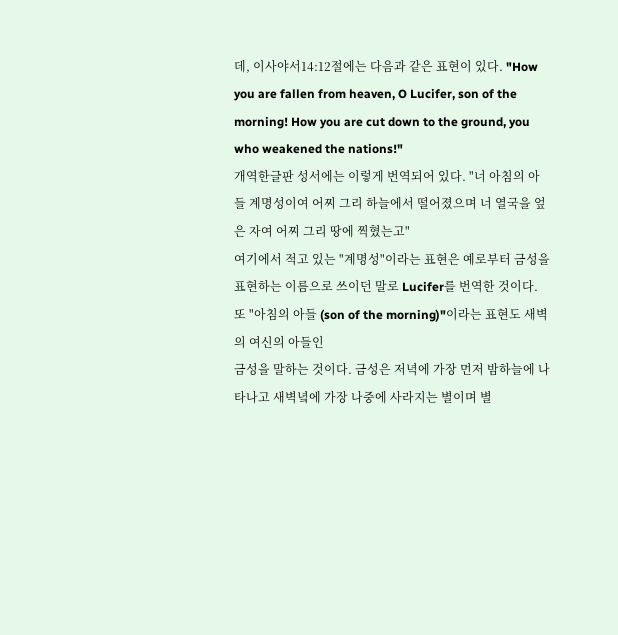데, 이사야서14:12절에는 다음과 같은 표현이 있다. "How you are fallen from heaven, O Lucifer, son of the morning! How you are cut down to the ground, you who weakened the nations!"
개역한글판 성서에는 이렇게 번역되어 있다. "너 아침의 아들 계명성이여 어찌 그리 하늘에서 떨어졌으며 너 열국을 엎은 자여 어찌 그리 땅에 찍혔는고"
여기에서 적고 있는 "계명성"이라는 표현은 예로부터 금성을 표현하는 이름으로 쓰이던 말로 Lucifer를 번역한 것이다. 또 "아침의 아들 (son of the morning)"이라는 표현도 새벽의 여신의 아들인
금성을 말하는 것이다. 금성은 저녁에 가장 먼저 밤하늘에 나타나고 새벽녘에 가장 나중에 사라지는 별이며 별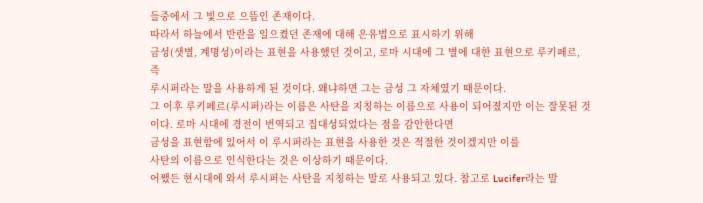들중에서 그 빛으로 으뜸인 존재이다.
따라서 하늘에서 반란을 일으켰던 존재에 대해 은유법으로 표시하기 위해
금성(샛별, 계명성)이라는 표현을 사용했던 것이고, 로마 시대에 그 별에 대한 표현으로 루키페르, 즉
루시퍼라는 말을 사용하게 된 것이다. 왜냐하면 그는 금성 그 자체였기 때문이다.
그 이후 루키페르(루시퍼)라는 이름은 사탄을 지칭하는 이름으로 사용이 되어졌지만 이는 잘못된 것이다. 로마 시대에 경전이 번역되고 집대성되었다는 점을 감안한다면
금성을 표현함에 있어서 이 루시퍼라는 표현을 사용한 것은 적절한 것이겠지만 이를
사탄의 이름으로 인식한다는 것은 이상하기 때문이다.
어쨌든 현시대에 와서 루시퍼는 사탄을 지칭하는 말로 사용되고 있다. 참고로 Lucifer라는 말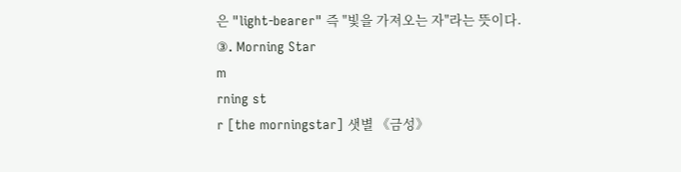은 "light-bearer" 즉 "빛을 가져오는 자"라는 뜻이다.
③. Morning Star
m
rning st
r [the morningstar] 샛별 《금성》